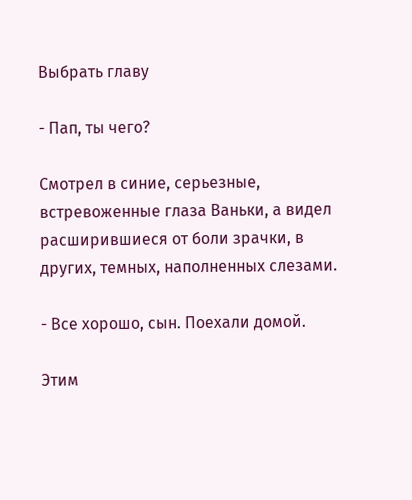Выбрать главу

- Пап, ты чего?

Смотрел в синие, серьезные, встревоженные глаза Ваньки, а видел расширившиеся от боли зрачки, в других, темных, наполненных слезами.

- Все хорошо, сын. Поехали домой.

Этим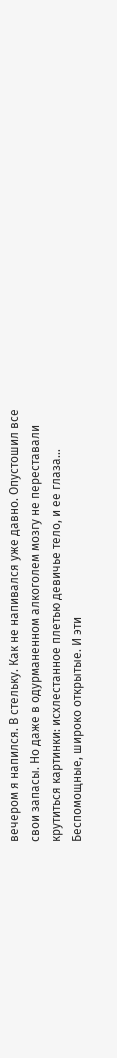вечером я напился. В стельку. Как не напивался уже давно. Опустошил все свои запасы. Но даже в одурманенном алкоголем мозгу не переставали крутиться картинки: исхлестанное плетью девичье тело, и ее глаза… Беспомощные, широко открытые. И эти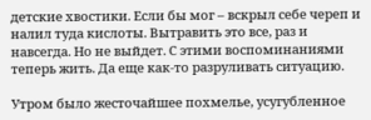детские хвостики. Если бы мог – вскрыл себе череп и налил туда кислоты. Вытравить это все, раз и навсегда. Но не выйдет. С этими воспоминаниями теперь жить. Да еще как-то разруливать ситуацию.

Утром было жесточайшее похмелье, усугубленное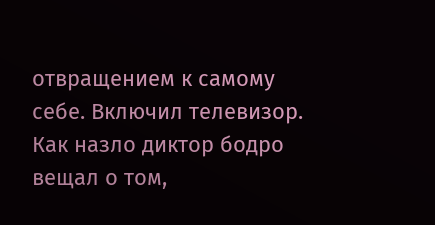отвращением к самому себе. Включил телевизор. Как назло диктор бодро вещал о том,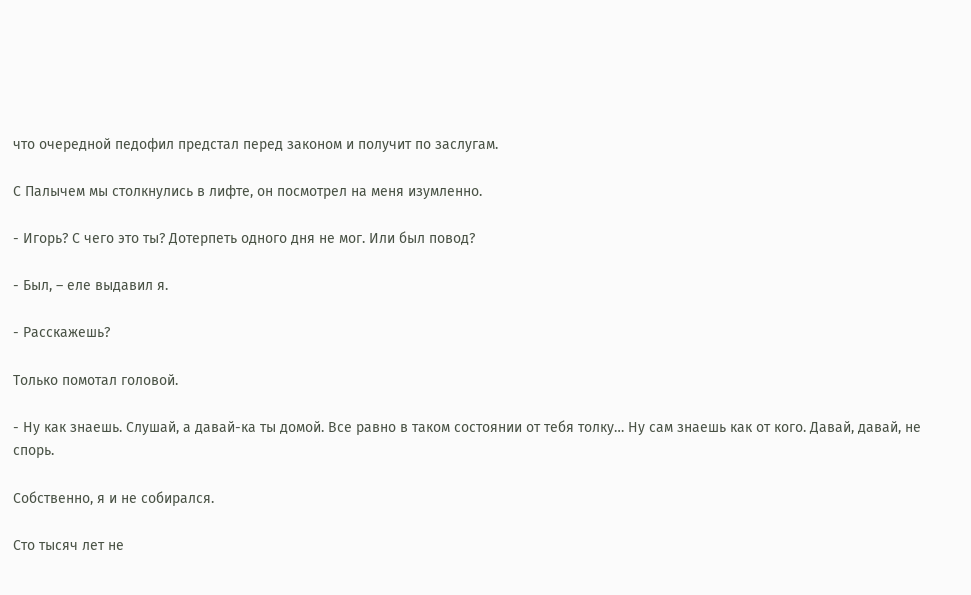что очередной педофил предстал перед законом и получит по заслугам.

С Палычем мы столкнулись в лифте, он посмотрел на меня изумленно.

- Игорь? С чего это ты? Дотерпеть одного дня не мог. Или был повод?

- Был, – еле выдавил я.

- Расскажешь?

Только помотал головой.

- Ну как знаешь. Слушай, а давай-ка ты домой. Все равно в таком состоянии от тебя толку… Ну сам знаешь как от кого. Давай, давай, не спорь.

Собственно, я и не собирался.

Сто тысяч лет не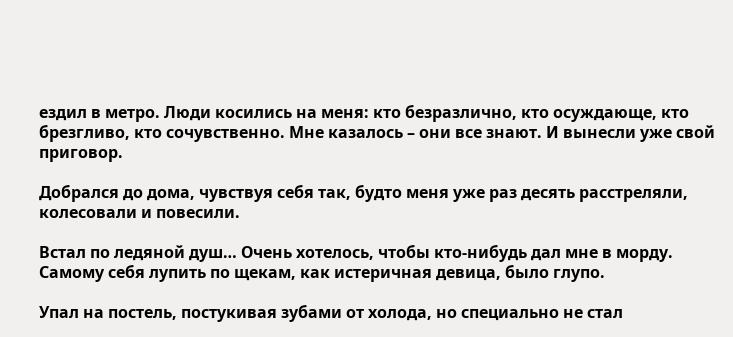ездил в метро. Люди косились на меня: кто безразлично, кто осуждающе, кто брезгливо, кто сочувственно. Мне казалось – они все знают. И вынесли уже свой приговор.

Добрался до дома, чувствуя себя так, будто меня уже раз десять расстреляли, колесовали и повесили.

Встал по ледяной душ… Очень хотелось, чтобы кто-нибудь дал мне в морду. Самому себя лупить по щекам, как истеричная девица, было глупо.

Упал на постель, постукивая зубами от холода, но специально не стал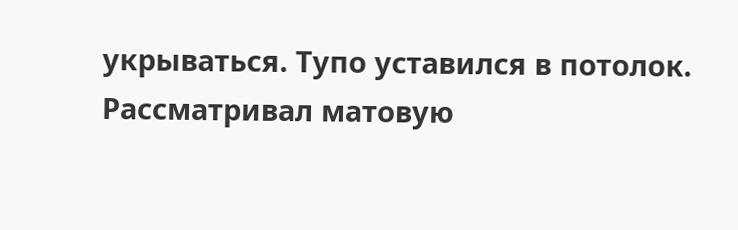укрываться. Тупо уставился в потолок. Рассматривал матовую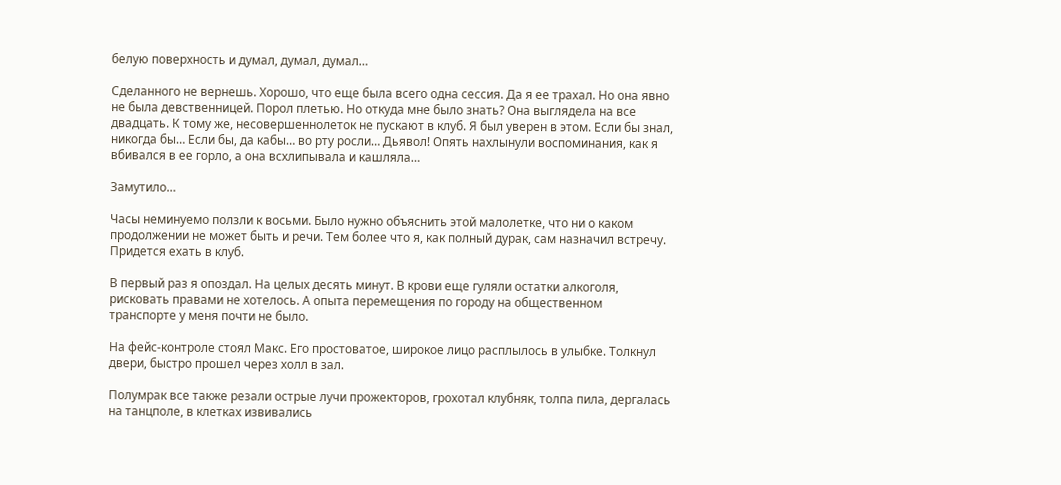белую поверхность и думал, думал, думал…

Сделанного не вернешь. Хорошо, что еще была всего одна сессия. Да я ее трахал. Но она явно не была девственницей. Порол плетью. Но откуда мне было знать? Она выглядела на все двадцать. К тому же, несовершеннолеток не пускают в клуб. Я был уверен в этом. Если бы знал, никогда бы… Если бы, да кабы… во рту росли… Дьявол! Опять нахлынули воспоминания, как я вбивался в ее горло, а она всхлипывала и кашляла…

Замутило…

Часы неминуемо ползли к восьми. Было нужно объяснить этой малолетке, что ни о каком продолжении не может быть и речи. Тем более что я, как полный дурак, сам назначил встречу. Придется ехать в клуб.

В первый раз я опоздал. На целых десять минут. В крови еще гуляли остатки алкоголя, рисковать правами не хотелось. А опыта перемещения по городу на общественном транспорте у меня почти не было.

На фейс-контроле стоял Макс. Его простоватое, широкое лицо расплылось в улыбке. Толкнул двери, быстро прошел через холл в зал.

Полумрак все также резали острые лучи прожекторов, грохотал клубняк, толпа пила, дергалась на танцполе, в клетках извивались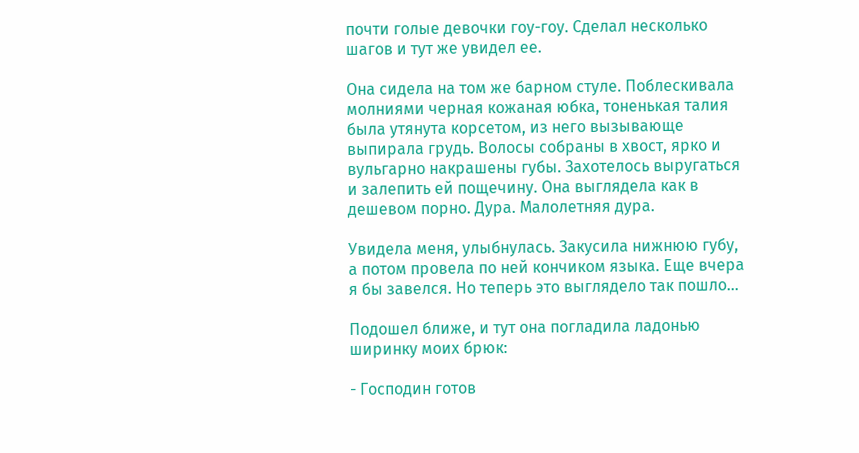почти голые девочки гоу-гоу. Сделал несколько шагов и тут же увидел ее.

Она сидела на том же барном стуле. Поблескивала молниями черная кожаная юбка, тоненькая талия была утянута корсетом, из него вызывающе выпирала грудь. Волосы собраны в хвост, ярко и вульгарно накрашены губы. Захотелось выругаться и залепить ей пощечину. Она выглядела как в дешевом порно. Дура. Малолетняя дура.

Увидела меня, улыбнулась. Закусила нижнюю губу, а потом провела по ней кончиком языка. Еще вчера я бы завелся. Но теперь это выглядело так пошло…

Подошел ближе, и тут она погладила ладонью ширинку моих брюк:

- Господин готов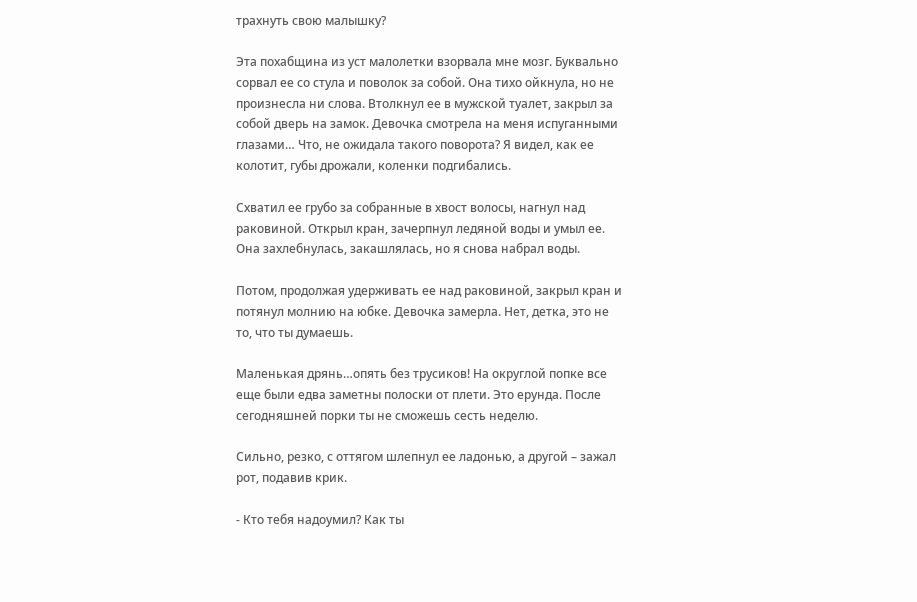трахнуть свою малышку?

Эта похабщина из уст малолетки взорвала мне мозг. Буквально сорвал ее со стула и поволок за собой. Она тихо ойкнула, но не произнесла ни слова. Втолкнул ее в мужской туалет, закрыл за собой дверь на замок. Девочка смотрела на меня испуганными глазами… Что, не ожидала такого поворота? Я видел, как ее колотит, губы дрожали, коленки подгибались.

Схватил ее грубо за собранные в хвост волосы, нагнул над раковиной. Открыл кран, зачерпнул ледяной воды и умыл ее. Она захлебнулась, закашлялась, но я снова набрал воды.

Потом, продолжая удерживать ее над раковиной, закрыл кран и потянул молнию на юбке. Девочка замерла. Нет, детка, это не то, что ты думаешь.

Маленькая дрянь…опять без трусиков! На округлой попке все еще были едва заметны полоски от плети. Это ерунда. После сегодняшней порки ты не сможешь сесть неделю.

Сильно, резко, с оттягом шлепнул ее ладонью, а другой – зажал рот, подавив крик.

- Кто тебя надоумил? Как ты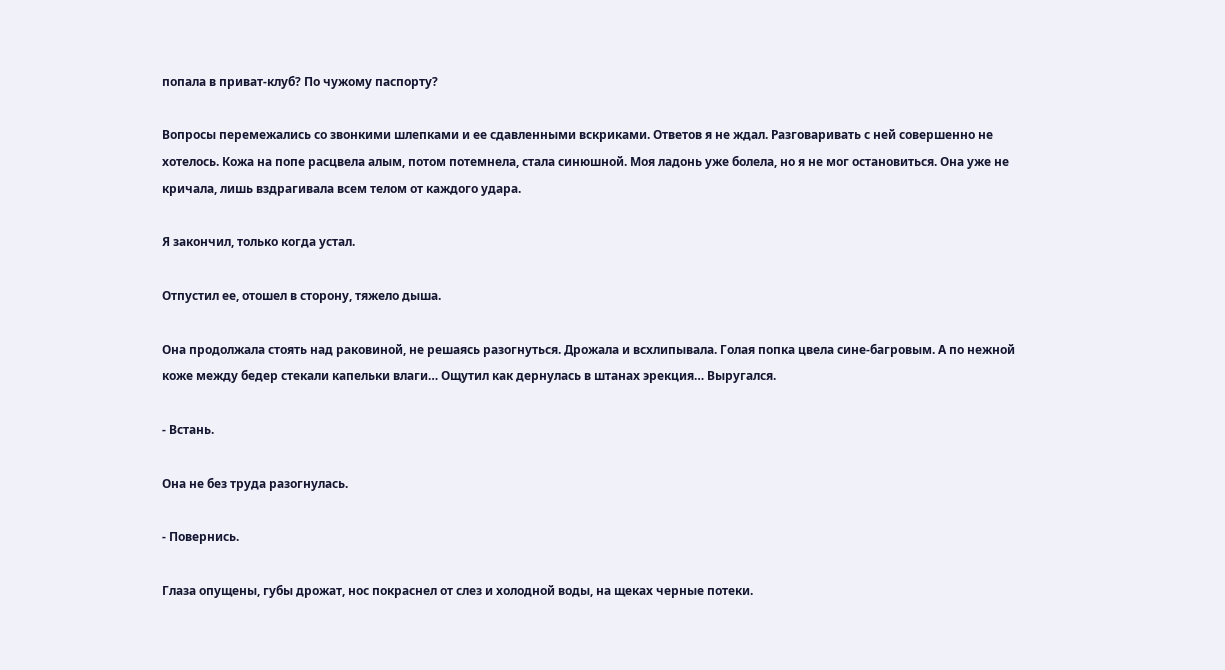попала в приват-клуб? По чужому паспорту?

Вопросы перемежались со звонкими шлепками и ее сдавленными вскриками. Ответов я не ждал. Разговаривать с ней совершенно не хотелось. Кожа на попе расцвела алым, потом потемнела, стала синюшной. Моя ладонь уже болела, но я не мог остановиться. Она уже не кричала, лишь вздрагивала всем телом от каждого удара.

Я закончил, только когда устал.

Отпустил ее, отошел в сторону, тяжело дыша.

Она продолжала стоять над раковиной, не решаясь разогнуться. Дрожала и всхлипывала. Голая попка цвела сине-багровым. А по нежной коже между бедер стекали капельки влаги… Ощутил как дернулась в штанах эрекция… Выругался.

- Встань.

Она не без труда разогнулась.

- Повернись.

Глаза опущены, губы дрожат, нос покраснел от слез и холодной воды, на щеках черные потеки.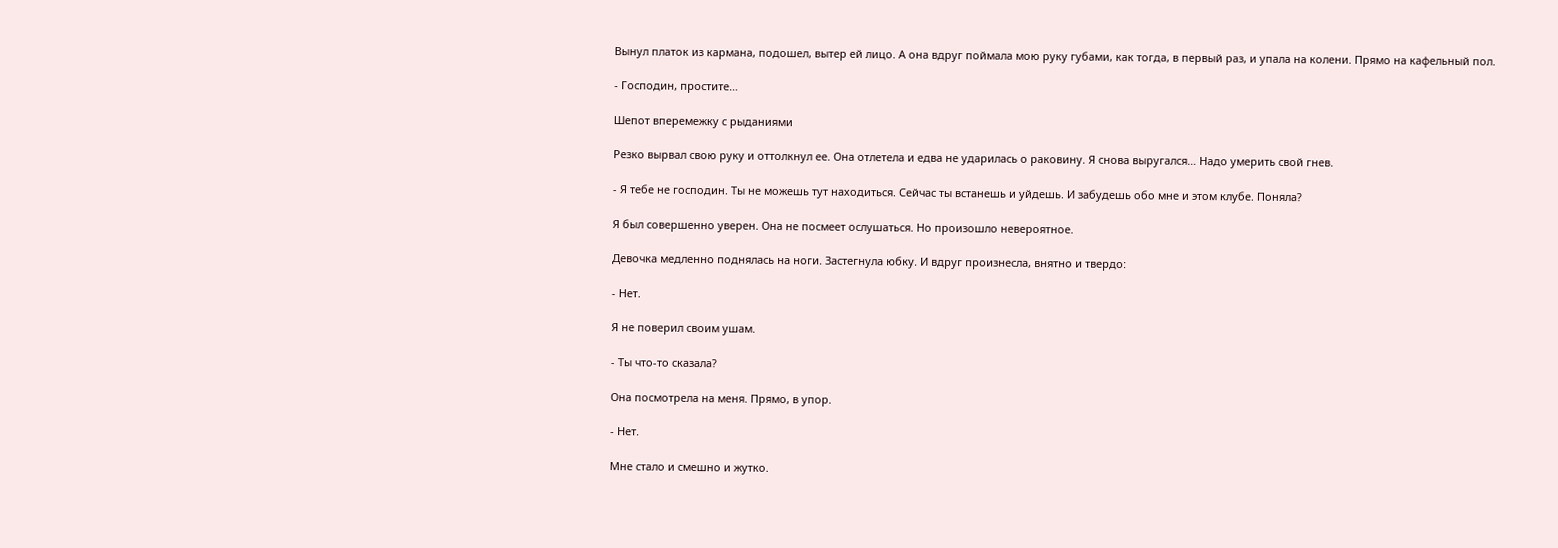Вынул платок из кармана, подошел, вытер ей лицо. А она вдруг поймала мою руку губами, как тогда, в первый раз, и упала на колени. Прямо на кафельный пол.

- Господин, простите…

Шепот вперемежку с рыданиями

Резко вырвал свою руку и оттолкнул ее. Она отлетела и едва не ударилась о раковину. Я снова выругался… Надо умерить свой гнев.

- Я тебе не господин. Ты не можешь тут находиться. Сейчас ты встанешь и уйдешь. И забудешь обо мне и этом клубе. Поняла?

Я был совершенно уверен. Она не посмеет ослушаться. Но произошло невероятное.

Девочка медленно поднялась на ноги. Застегнула юбку. И вдруг произнесла, внятно и твердо:

- Нет.

Я не поверил своим ушам.

- Ты что-то сказала?

Она посмотрела на меня. Прямо, в упор.

- Нет.

Мне стало и смешно и жутко.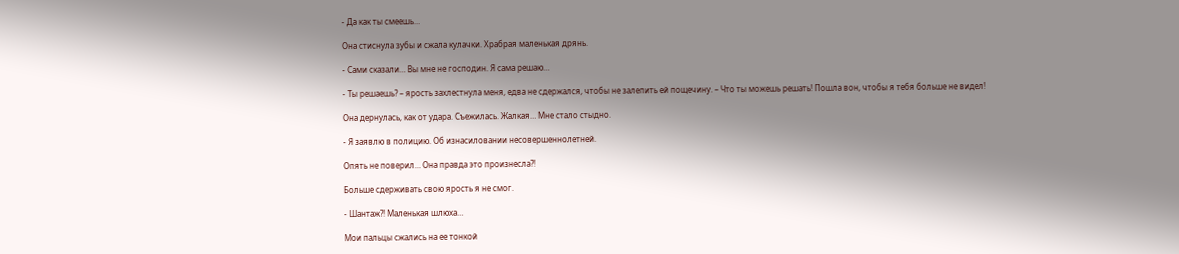- Да как ты смеешь…

Она стиснула зубы и сжала кулачки. Храбрая маленькая дрянь.

- Сами сказали… Вы мне не господин. Я сама решаю…

- Ты решаешь? – ярость захлестнула меня, едва не сдержался, чтобы не залепить ей пощечину. – Что ты можешь решать! Пошла вон, чтобы я тебя больше не видел!

Она дернулась, как от удара. Съежилась. Жалкая… Мне стало стыдно.

- Я заявлю в полицию. Об изнасиловании несовершеннолетней.

Опять не поверил… Она правда это произнесла?!

Больше сдерживать свою ярость я не смог.

- Шантаж?! Маленькая шлюха…

Мои пальцы сжались на ее тонкой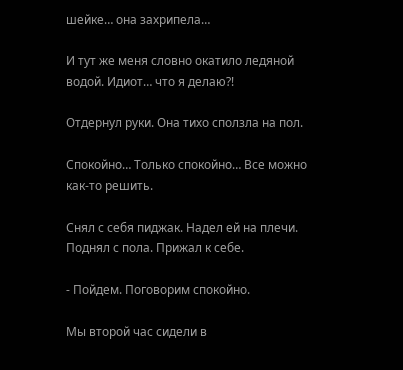шейке… она захрипела…

И тут же меня словно окатило ледяной водой. Идиот… что я делаю?!

Отдернул руки. Она тихо сползла на пол.

Спокойно… Только спокойно… Все можно как-то решить.

Снял с себя пиджак. Надел ей на плечи. Поднял с пола. Прижал к себе.

- Пойдем. Поговорим спокойно.

Мы второй час сидели в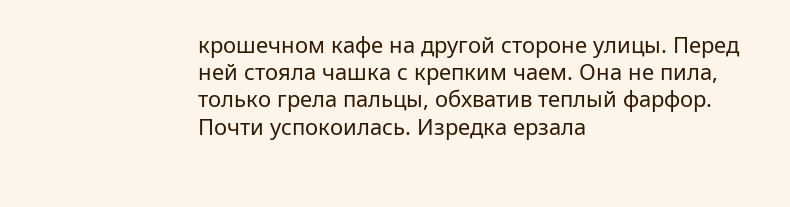крошечном кафе на другой стороне улицы. Перед ней стояла чашка с крепким чаем. Она не пила, только грела пальцы, обхватив теплый фарфор. Почти успокоилась. Изредка ерзала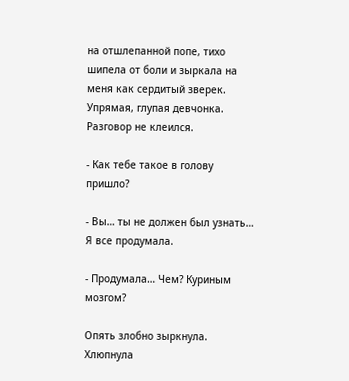на отшлепанной попе, тихо шипела от боли и зыркала на меня как сердитый зверек. Упрямая, глупая девчонка. Разговор не клеился.

- Как тебе такое в голову пришло?

- Вы… ты не должен был узнать… Я все продумала.

- Продумала… Чем? Куриным мозгом?

Опять злобно зыркнула. Хлюпнула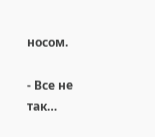носом.

- Все не так…